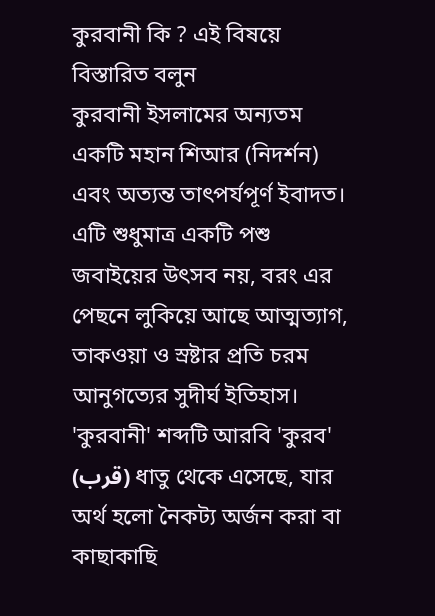কুরবানী কি ? এই বিষয়ে বিস্তারিত বলুন
কুরবানী ইসলামের অন্যতম একটি মহান শিআর (নিদর্শন) এবং অত্যন্ত তাৎপর্যপূর্ণ ইবাদত। এটি শুধুমাত্র একটি পশু জবাইয়ের উৎসব নয়, বরং এর পেছনে লুকিয়ে আছে আত্মত্যাগ, তাকওয়া ও স্রষ্টার প্রতি চরম আনুগত্যের সুদীর্ঘ ইতিহাস।
'কুরবানী' শব্দটি আরবি 'কুরব' (قرب) ধাতু থেকে এসেছে, যার অর্থ হলো নৈকট্য অর্জন করা বা কাছাকাছি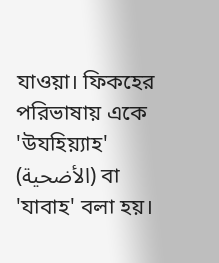যাওয়া। ফিকহের পরিভাষায় একে 'উযহিয়্যাহ' (الأضحية) বা 'যাবাহ' বলা হয়।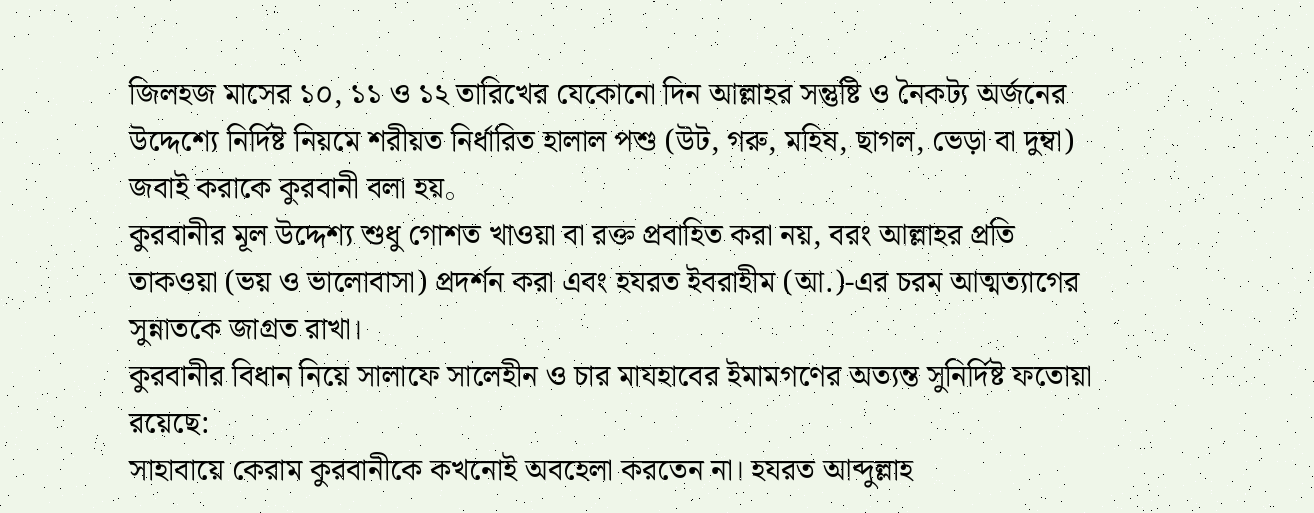জিলহজ মাসের ১০, ১১ ও ১২ তারিখের যেকোনো দিন আল্লাহর সন্তুষ্টি ও নৈকট্য অর্জনের উদ্দেশ্যে নির্দিষ্ট নিয়মে শরীয়ত নির্ধারিত হালাল পশু (উট, গরু, মহিষ, ছাগল, ভেড়া বা দুম্বা) জবাই করাকে কুরবানী বলা হয়。
কুরবানীর মূল উদ্দেশ্য শুধু গোশত খাওয়া বা রক্ত প্রবাহিত করা নয়, বরং আল্লাহর প্রতি তাকওয়া (ভয় ও ভালোবাসা) প্রদর্শন করা এবং হযরত ইবরাহীম (আ.)-এর চরম আত্মত্যাগের সুন্নাতকে জাগ্রত রাখা।
কুরবানীর বিধান নিয়ে সালাফে সালেহীন ও চার মাযহাবের ইমামগণের অত্যন্ত সুনির্দিষ্ট ফতোয়া রয়েছে:
সাহাবায়ে কেরাম কুরবানীকে কখনোই অবহেলা করতেন না। হযরত আব্দুল্লাহ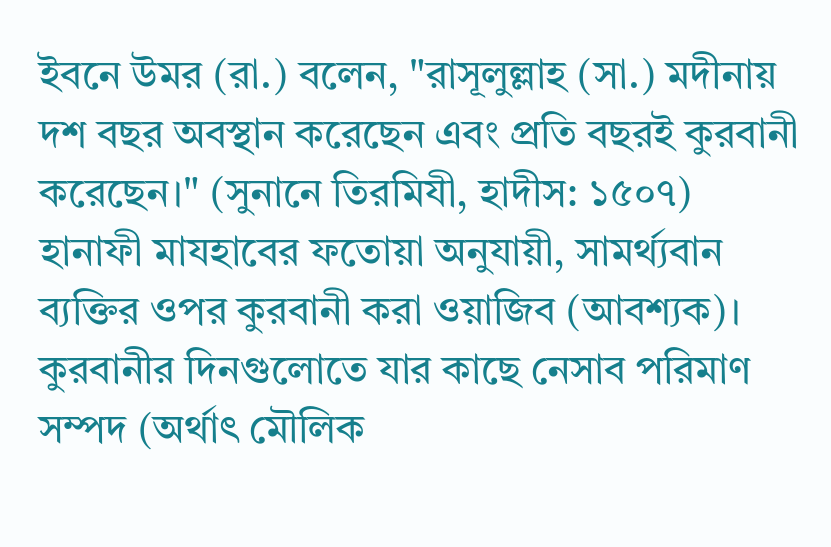ইবনে উমর (রা.) বলেন, "রাসূলুল্লাহ (সা.) মদীনায় দশ বছর অবস্থান করেছেন এবং প্রতি বছরই কুরবানী করেছেন।" (সুনানে তিরমিযী, হাদীস: ১৫০৭)
হানাফী মাযহাবের ফতোয়া অনুযায়ী, সামর্থ্যবান ব্যক্তির ওপর কুরবানী করা ওয়াজিব (আবশ্যক)। কুরবানীর দিনগুলোতে যার কাছে নেসাব পরিমাণ সম্পদ (অর্থাৎ মৌলিক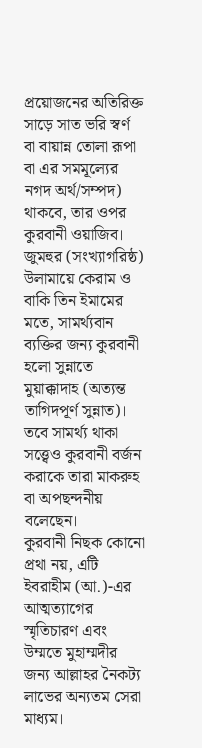প্রয়োজনের অতিরিক্ত সাড়ে সাত ভরি স্বর্ণ বা বায়ান্ন তোলা রূপা বা এর সমমূল্যের নগদ অর্থ/সম্পদ) থাকবে, তার ওপর কুরবানী ওয়াজিব।
জুমহুর (সংখ্যাগরিষ্ঠ) উলামায়ে কেরাম ও বাকি তিন ইমামের মতে, সামর্থ্যবান ব্যক্তির জন্য কুরবানী হলো সুন্নাতে মুয়াক্কাদাহ (অত্যন্ত তাগিদপূর্ণ সুন্নাত)। তবে সামর্থ্য থাকা সত্ত্বেও কুরবানী বর্জন করাকে তারা মাকরুহ বা অপছন্দনীয় বলেছেন।
কুরবানী নিছক কোনো প্রথা নয়, এটি ইবরাহীম (আ.)-এর আত্মত্যাগের স্মৃতিচারণ এবং উম্মতে মুহাম্মদীর জন্য আল্লাহর নৈকট্য লাভের অন্যতম সেরা মাধ্যম।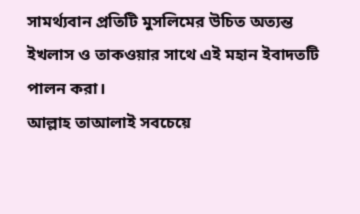সামর্থ্যবান প্রতিটি মুসলিমের উচিত অত্যন্ত ইখলাস ও তাকওয়ার সাথে এই মহান ইবাদতটি পালন করা।
আল্লাহ তাআলাই সবচেয়ে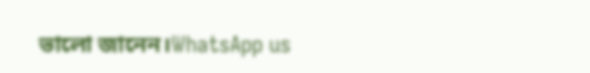ভালো জানেন।WhatsApp us